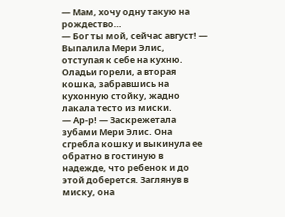— Мам, хочу одну такую на рождество…
— Бог ты мой, сейчас август! — Выпалила Мери Элис, отступая к себе на кухню. Оладьи горели, а вторая кошка, забравшись на кухонную стойку, жадно лакала тесто из миски.
— Ар-р! — Заскрежетала зубами Мери Элис. Она сгребла кошку и выкинула ее обратно в гостиную в надежде, что ребенок и до этой доберется. Заглянув в миску, она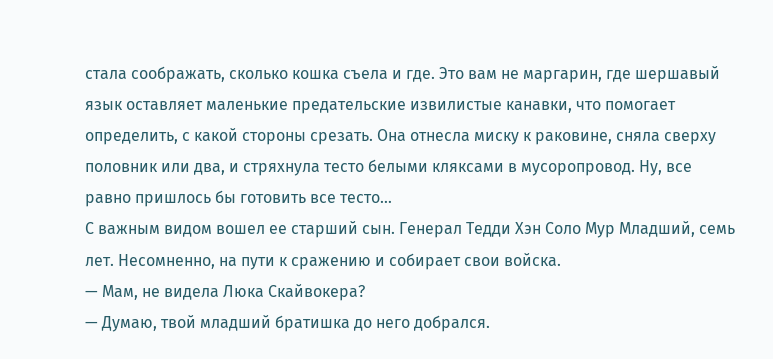стала соображать, сколько кошка съела и где. Это вам не маргарин, где шершавый язык оставляет маленькие предательские извилистые канавки, что помогает определить, с какой стороны срезать. Она отнесла миску к раковине, сняла сверху половник или два, и стряхнула тесто белыми кляксами в мусоропровод. Ну, все равно пришлось бы готовить все тесто…
С важным видом вошел ее старший сын. Генерал Тедди Хэн Соло Мур Младший, семь лет. Несомненно, на пути к сражению и собирает свои войска.
— Мам, не видела Люка Скайвокера?
— Думаю, твой младший братишка до него добрался.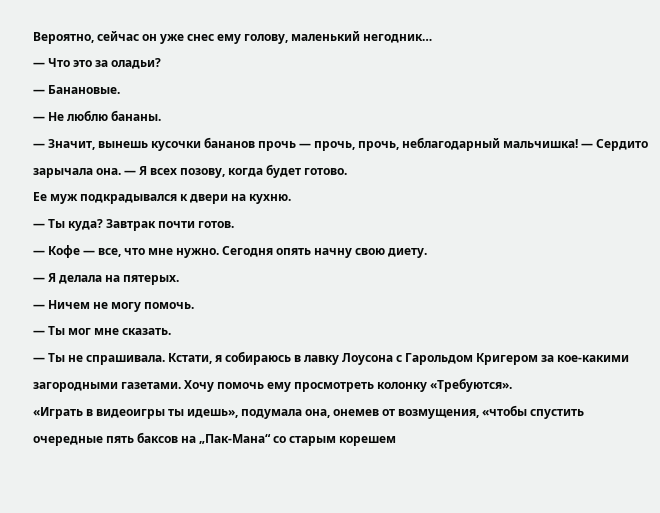Вероятно, сейчас он уже снес ему голову, маленький негодник…
— Что это за оладьи?
— Банановые.
— Не люблю бананы.
— Значит, вынешь кусочки бананов прочь — прочь, прочь, неблагодарный мальчишка! — Сердито зарычала она. — Я всех позову, когда будет готово.
Ее муж подкрадывался к двери на кухню.
— Ты куда? Завтрак почти готов.
— Кофе — все, что мне нужно. Сегодня опять начну свою диету.
— Я делала на пятерых.
— Ничем не могу помочь.
— Ты мог мне сказать.
— Ты не спрашивала. Кстати, я собираюсь в лавку Лоусона с Гарольдом Кригером за кое-какими загородными газетами. Хочу помочь ему просмотреть колонку «Требуются».
«Играть в видеоигры ты идешь», подумала она, онемев от возмущения, «чтобы спустить очередные пять баксов на „Пак-Мана“ со старым корешем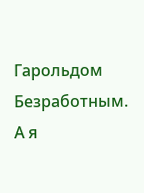Гарольдом Безработным. А я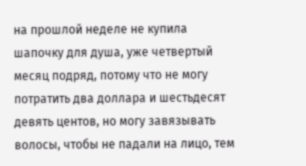на прошлой неделе не купила шапочку для душа, уже четвертый месяц подряд, потому что не могу потратить два доллара и шестьдесят девять центов, но могу завязывать волосы, чтобы не падали на лицо, тем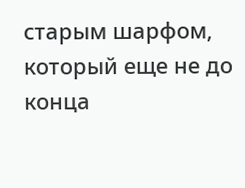старым шарфом, который еще не до конца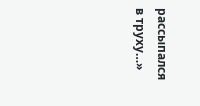рассыпался в труху…»